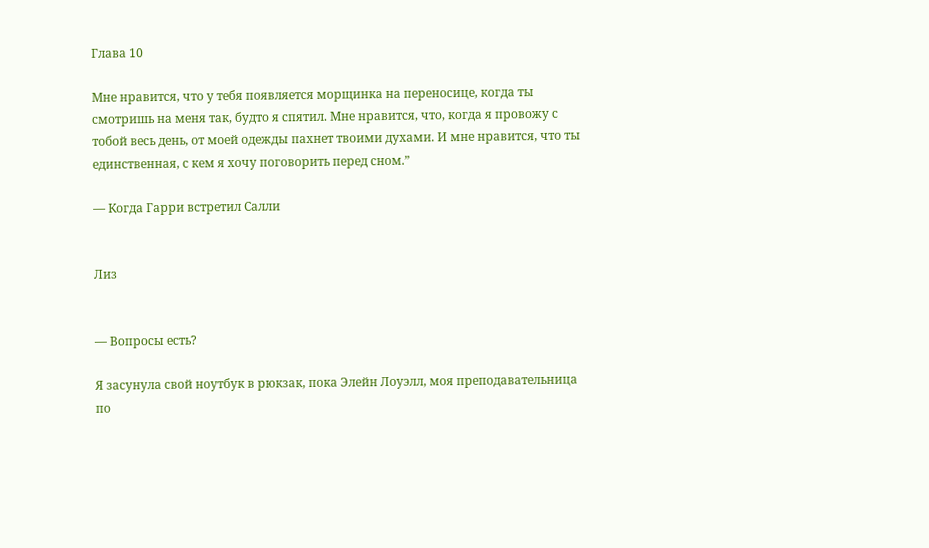Глава 10

Мне нравится, что у тебя появляется морщинка на переносице, когда ты смотришь на меня так, будто я спятил. Мне нравится, что, когда я провожу с тобой весь день, от моей одежды пахнет твоими духами. И мне нравится, что ты единственная, с кем я хочу поговорить перед сном.”

— Когда Гарри встретил Салли


Лиз


— Вопросы есть?

Я засунула свой ноутбук в рюкзак, пока Элейн Лоуэлл, моя преподавательница по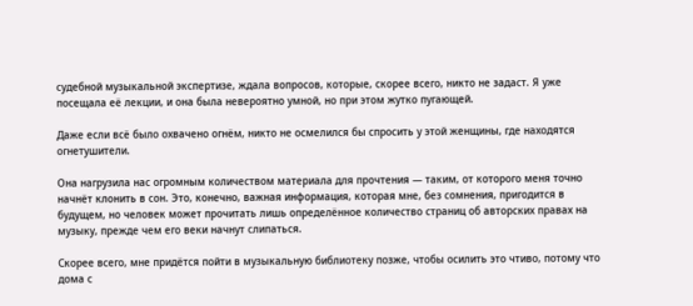судебной музыкальной экспертизе, ждала вопросов, которые, скорее всего, никто не задаст. Я уже посещала её лекции, и она была невероятно умной, но при этом жутко пугающей.

Даже если всё было охвачено огнём, никто не осмелился бы спросить у этой женщины, где находятся огнетушители.

Она нагрузила нас огромным количеством материала для прочтения — таким, от которого меня точно начнёт клонить в сон. Это, конечно, важная информация, которая мне, без сомнения, пригодится в будущем, но человек может прочитать лишь определённое количество страниц об авторских правах на музыку, прежде чем его веки начнут слипаться.

Скорее всего, мне придётся пойти в музыкальную библиотеку позже, чтобы осилить это чтиво, потому что дома с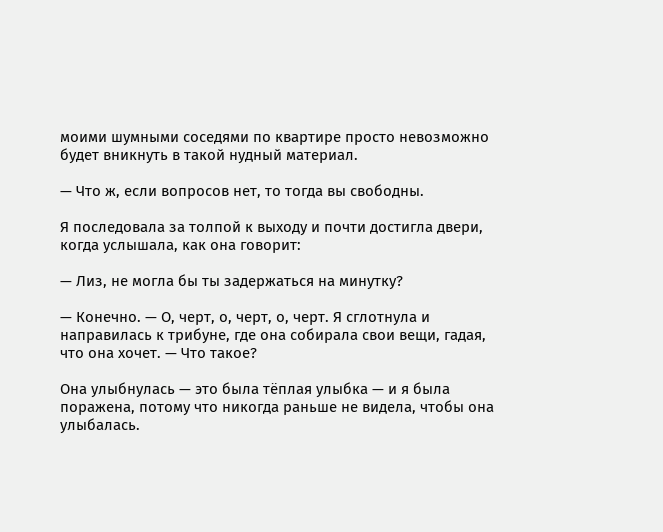моими шумными соседями по квартире просто невозможно будет вникнуть в такой нудный материал.

— Что ж, если вопросов нет, то тогда вы свободны.

Я последовала за толпой к выходу и почти достигла двери, когда услышала, как она говорит:

— Лиз, не могла бы ты задержаться на минутку?

— Конечно. — О, черт, о, черт, о, черт. Я сглотнула и направилась к трибуне, где она собирала свои вещи, гадая, что она хочет. — Что такое?

Она улыбнулась — это была тёплая улыбка — и я была поражена, потому что никогда раньше не видела, чтобы она улыбалась.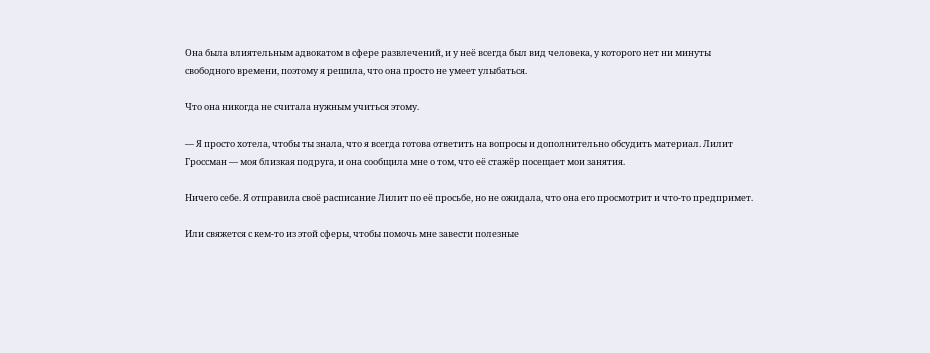Она была влиятельным адвокатом в сфере развлечений, и у неё всегда был вид человека, у которого нет ни минуты свободного времени, поэтому я решила, что она просто не умеет улыбаться.

Что она никогда не считала нужным учиться этому.

— Я просто хотела, чтобы ты знала, что я всегда готова ответить на вопросы и дополнительно обсудить материал. Лилит Гроссман — моя близкая подруга, и она сообщила мне о том, что её стажёр посещает мои занятия.

Ничего себе. Я отправила своё расписание Лилит по её просьбе, но не ожидала, что она его просмотрит и что-то предпримет.

Или свяжется с кем-то из этой сферы, чтобы помочь мне завести полезные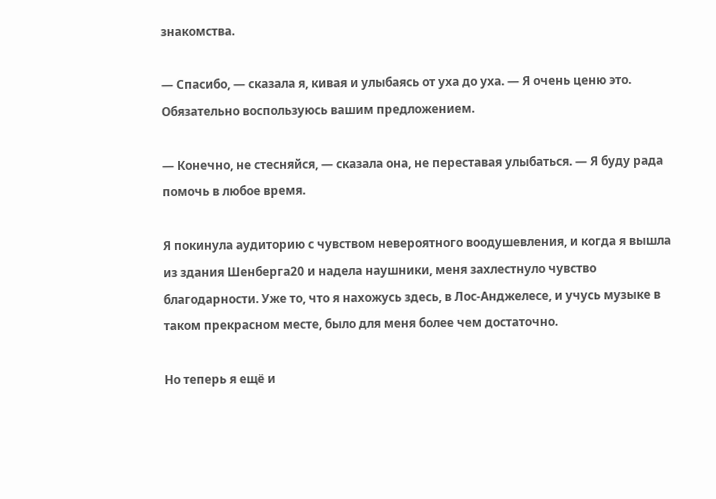знакомства.

— Спасибо, — сказала я, кивая и улыбаясь от уха до уха. — Я очень ценю это. Обязательно воспользуюсь вашим предложением.

— Конечно, не стесняйся, — сказала она, не переставая улыбаться. — Я буду рада помочь в любое время.

Я покинула аудиторию с чувством невероятного воодушевления, и когда я вышла из здания Шенберга20 и надела наушники, меня захлестнуло чувство благодарности. Уже то, что я нахожусь здесь, в Лос-Анджелесе, и учусь музыке в таком прекрасном месте, было для меня более чем достаточно.

Но теперь я ещё и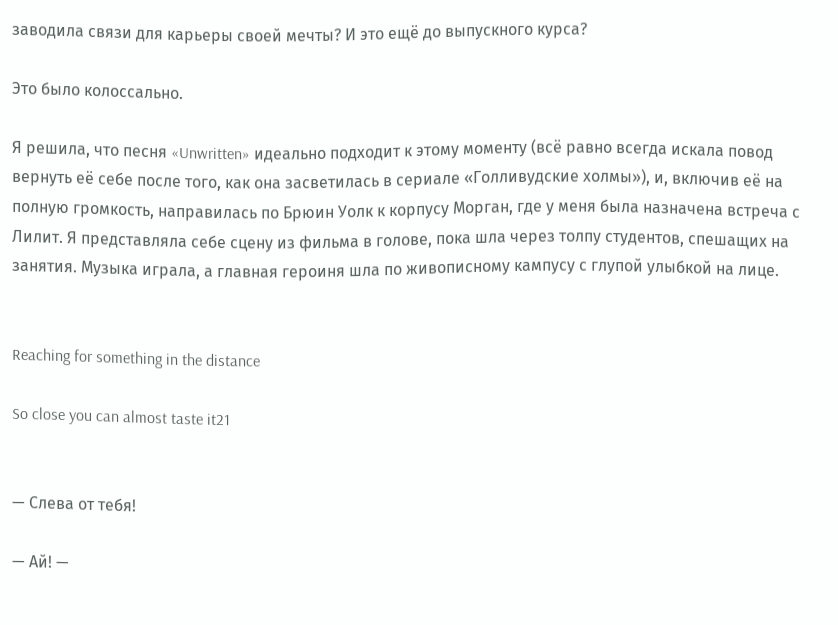заводила связи для карьеры своей мечты? И это ещё до выпускного курса?

Это было колоссально.

Я решила, что песня «Unwritten» идеально подходит к этому моменту (всё равно всегда искала повод вернуть её себе после того, как она засветилась в сериале «Голливудские холмы»), и, включив её на полную громкость, направилась по Брюин Уолк к корпусу Морган, где у меня была назначена встреча с Лилит. Я представляла себе сцену из фильма в голове, пока шла через толпу студентов, спешащих на занятия. Музыка играла, а главная героиня шла по живописному кампусу с глупой улыбкой на лице.


Reaching for something in the distance

So close you can almost taste it21


— Слева от тебя!

— Ай! —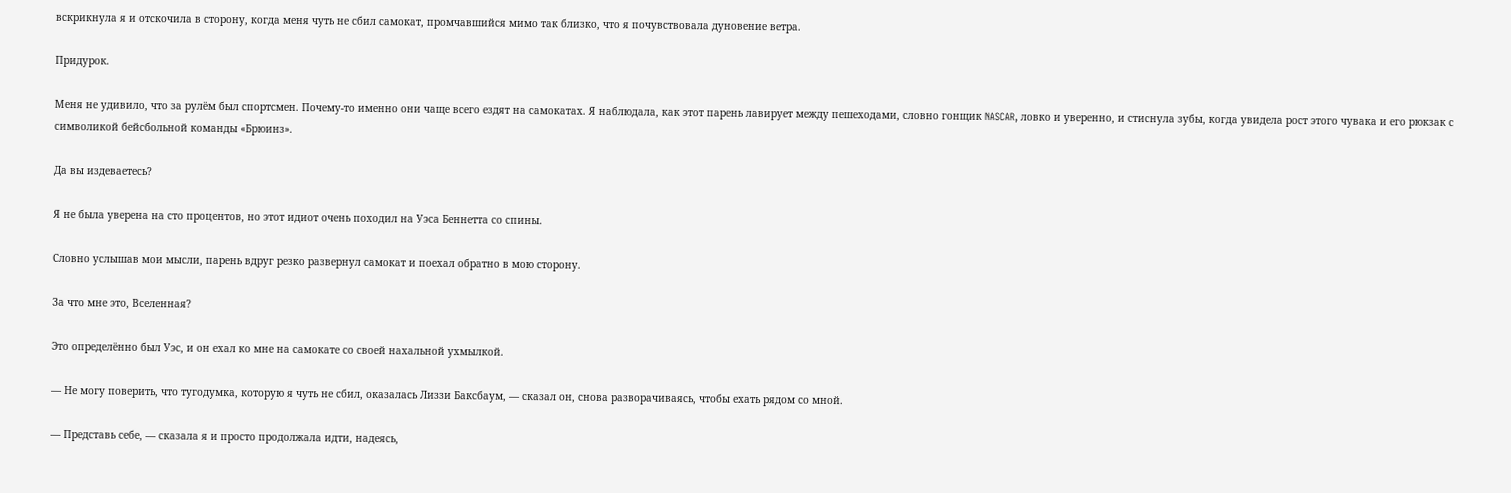вскрикнула я и отскочила в сторону, когда меня чуть не сбил самокат, промчавшийся мимо так близко, что я почувствовала дуновение ветра.

Придурок.

Меня не удивило, что за рулём был спортсмен. Почему-то именно они чаще всего ездят на самокатах. Я наблюдала, как этот парень лавирует между пешеходами, словно гонщик NASCAR, ловко и уверенно, и стиснула зубы, когда увидела рост этого чувака и его рюкзак с символикой бейсбольной команды «Брюинз».

Да вы издеваетесь?

Я не была уверена на сто процентов, но этот идиот очень походил на Уэса Беннетта со спины.

Словно услышав мои мысли, парень вдруг резко развернул самокат и поехал обратно в мою сторону.

За что мне это, Вселенная?

Это определённо был Уэс, и он ехал ко мне на самокате со своей нахальной ухмылкой.

— Не могу поверить, что тугодумка, которую я чуть не сбил, оказалась Лиззи Баксбаум, — сказал он, снова разворачиваясь, чтобы ехать рядом со мной.

— Представь себе, — сказала я и просто продолжала идти, надеясь,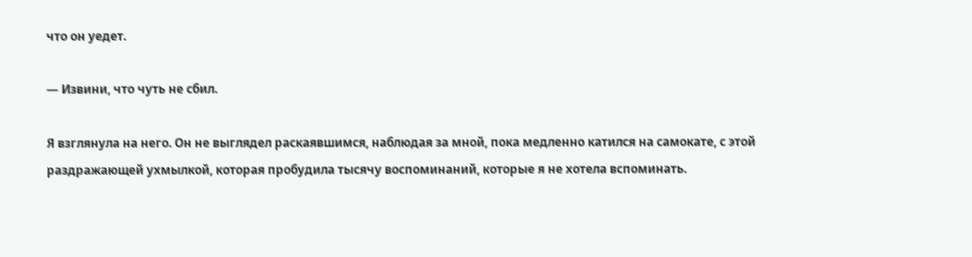что он уедет.

— Извини, что чуть не сбил.

Я взглянула на него. Он не выглядел раскаявшимся, наблюдая за мной, пока медленно катился на самокате, с этой раздражающей ухмылкой, которая пробудила тысячу воспоминаний, которые я не хотела вспоминать.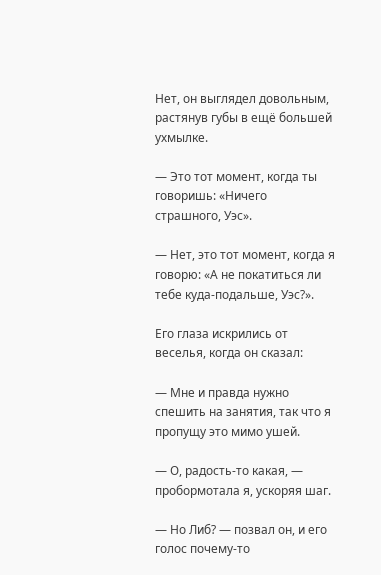Нет, он выглядел довольным, растянув губы в ещё большей ухмылке.

— Это тот момент, когда ты говоришь: «Ничего страшного, Уэс».

— Нет, это тот момент, когда я говорю: «А не покатиться ли тебе куда-подальше, Уэс?».

Его глаза искрились от веселья, когда он сказал:

— Мне и правда нужно спешить на занятия, так что я пропущу это мимо ушей.

— О, радость-то какая, — пробормотала я, ускоряя шаг.

— Но Либ? — позвал он, и его голос почему-то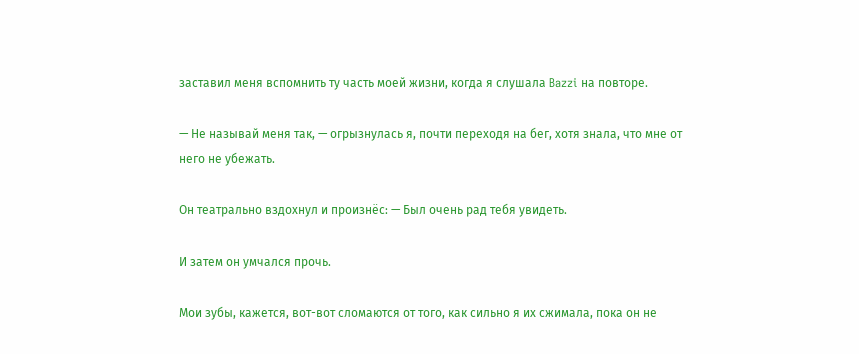заставил меня вспомнить ту часть моей жизни, когда я слушала Bazzi на повторе.

— Не называй меня так, — огрызнулась я, почти переходя на бег, хотя знала, что мне от него не убежать.

Он театрально вздохнул и произнёс: — Был очень рад тебя увидеть.

И затем он умчался прочь.

Мои зубы, кажется, вот-вот сломаются от того, как сильно я их сжимала, пока он не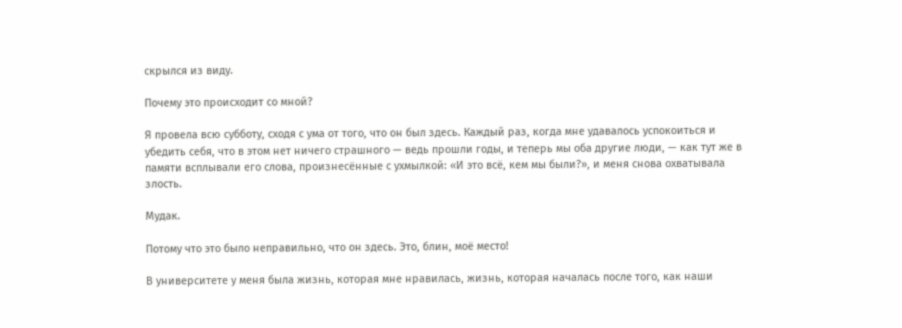скрылся из виду.

Почему это происходит со мной?

Я провела всю субботу, сходя с ума от того, что он был здесь. Каждый раз, когда мне удавалось успокоиться и убедить себя, что в этом нет ничего страшного — ведь прошли годы, и теперь мы оба другие люди, — как тут же в памяти всплывали его слова, произнесённые с ухмылкой: «И это всё, кем мы были?», и меня снова охватывала злость.

Мудак.

Потому что это было неправильно, что он здесь. Это, блин, моё место!

В университете у меня была жизнь, которая мне нравилась, жизнь, которая началась после того, как наши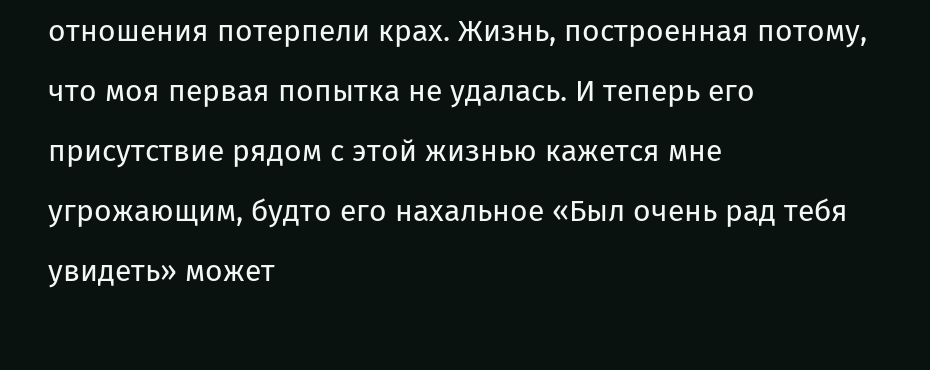отношения потерпели крах. Жизнь, построенная потому, что моя первая попытка не удалась. И теперь его присутствие рядом с этой жизнью кажется мне угрожающим, будто его нахальное «Был очень рад тебя увидеть» может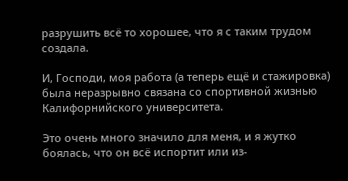разрушить всё то хорошее, что я с таким трудом создала.

И, Господи, моя работа (а теперь ещё и стажировка) была неразрывно связана со спортивной жизнью Калифорнийского университета.

Это очень много значило для меня, и я жутко боялась, что он всё испортит или из-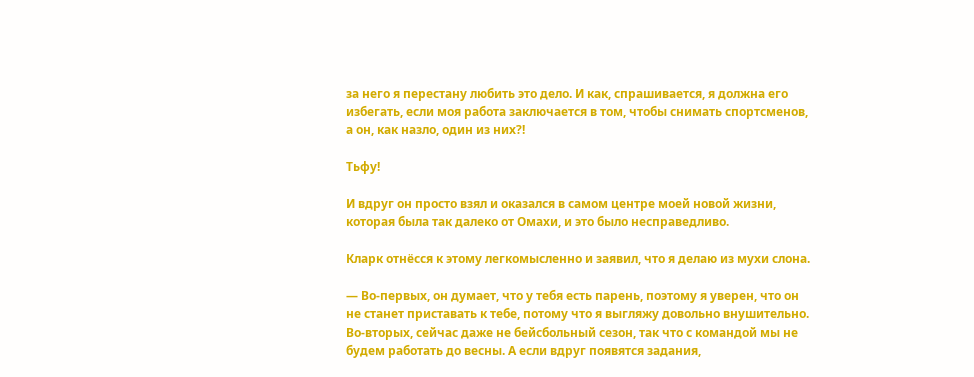за него я перестану любить это дело. И как, спрашивается, я должна его избегать, если моя работа заключается в том, чтобы снимать спортсменов, а он, как назло, один из них?!

Тьфу!

И вдруг он просто взял и оказался в самом центре моей новой жизни, которая была так далеко от Омахи, и это было несправедливо.

Кларк отнёсся к этому легкомысленно и заявил, что я делаю из мухи слона.

— Во-первых, он думает, что у тебя есть парень, поэтому я уверен, что он не станет приставать к тебе, потому что я выгляжу довольно внушительно. Во-вторых, сейчас даже не бейсбольный сезон, так что с командой мы не будем работать до весны. А если вдруг появятся задания,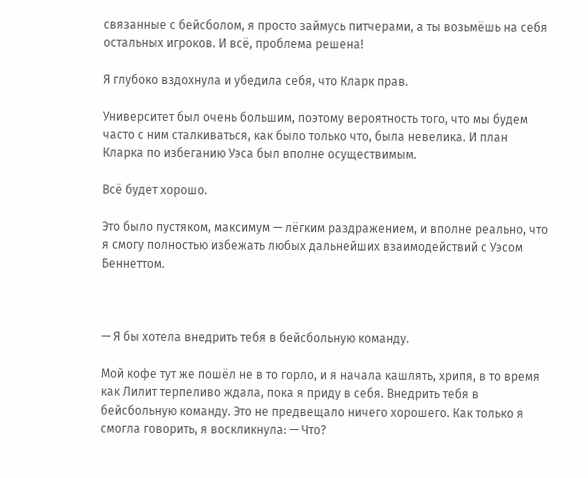связанные с бейсболом, я просто займусь питчерами, а ты возьмёшь на себя остальных игроков. И всё, проблема решена!

Я глубоко вздохнула и убедила себя, что Кларк прав.

Университет был очень большим, поэтому вероятность того, что мы будем часто с ним сталкиваться, как было только что, была невелика. И план Кларка по избеганию Уэса был вполне осуществимым.

Всё будет хорошо.

Это было пустяком, максимум — лёгким раздражением, и вполне реально, что я смогу полностью избежать любых дальнейших взаимодействий с Уэсом Беннеттом.



— Я бы хотела внедрить тебя в бейсбольную команду.

Мой кофе тут же пошёл не в то горло, и я начала кашлять, хрипя, в то время как Лилит терпеливо ждала, пока я приду в себя. Внедрить тебя в бейсбольную команду. Это не предвещало ничего хорошего. Как только я смогла говорить, я воскликнула: — Что?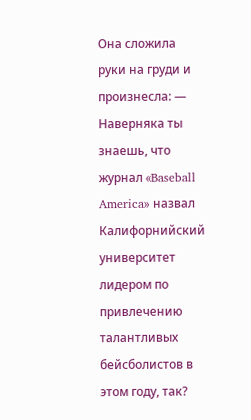Она сложила руки на груди и произнесла: — Наверняка ты знаешь, что журнал «Baseball America» назвал Калифорнийский университет лидером по привлечению талантливых бейсболистов в этом году, так?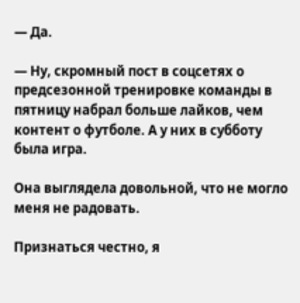— Да.

— Ну, скромный пост в соцсетях о предсезонной тренировке команды в пятницу набрал больше лайков, чем контент о футболе. А у них в субботу была игра.

Она выглядела довольной, что не могло меня не радовать.

Признаться честно, я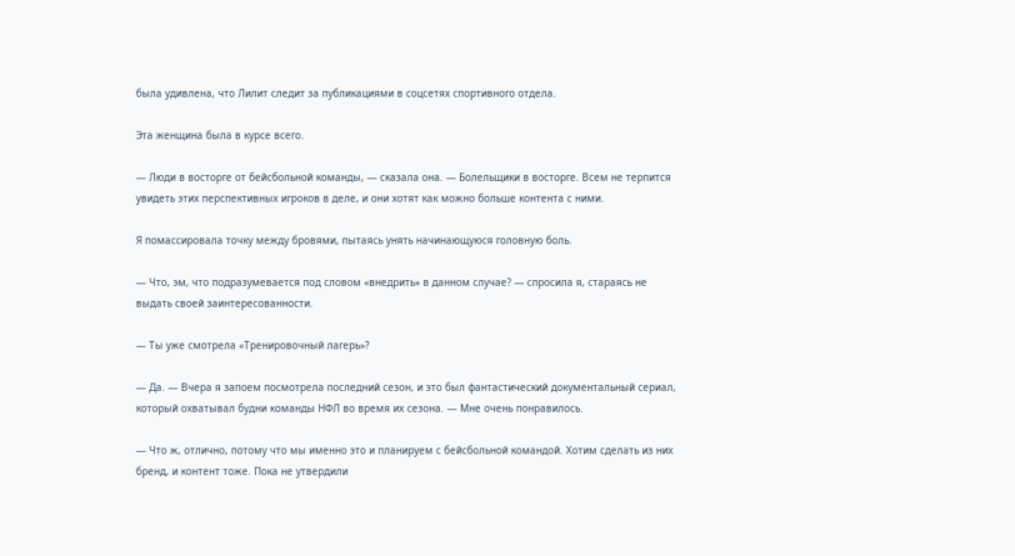была удивлена, что Лилит следит за публикациями в соцсетях спортивного отдела.

Эта женщина была в курсе всего.

— Люди в восторге от бейсбольной команды, — сказала она. — Болельщики в восторге. Всем не терпится увидеть этих перспективных игроков в деле, и они хотят как можно больше контента с ними.

Я помассировала точку между бровями, пытаясь унять начинающуюся головную боль.

— Что, эм, что подразумевается под словом «внедрить» в данном случае? — спросила я, стараясь не выдать своей заинтересованности.

— Ты уже смотрела «Тренировочный лагерь»?

— Да. — Вчера я запоем посмотрела последний сезон, и это был фантастический документальный сериал, который охватывал будни команды НФЛ во время их сезона. — Мне очень понравилось.

— Что ж, отлично, потому что мы именно это и планируем с бейсбольной командой. Хотим сделать из них бренд, и контент тоже. Пока не утвердили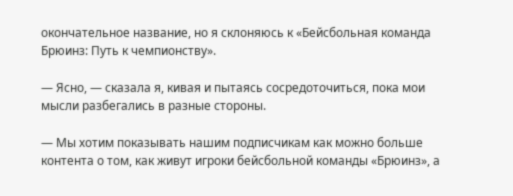окончательное название, но я склоняюсь к «Бейсбольная команда Брюинз: Путь к чемпионству».

— Ясно, — сказала я, кивая и пытаясь сосредоточиться, пока мои мысли разбегались в разные стороны.

— Мы хотим показывать нашим подписчикам как можно больше контента о том, как живут игроки бейсбольной команды «Брюинз», а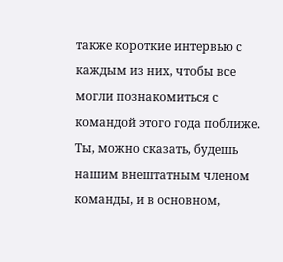также короткие интервью с каждым из них, чтобы все могли познакомиться с командой этого года поближе. Ты, можно сказать, будешь нашим внештатным членом команды, и в основном,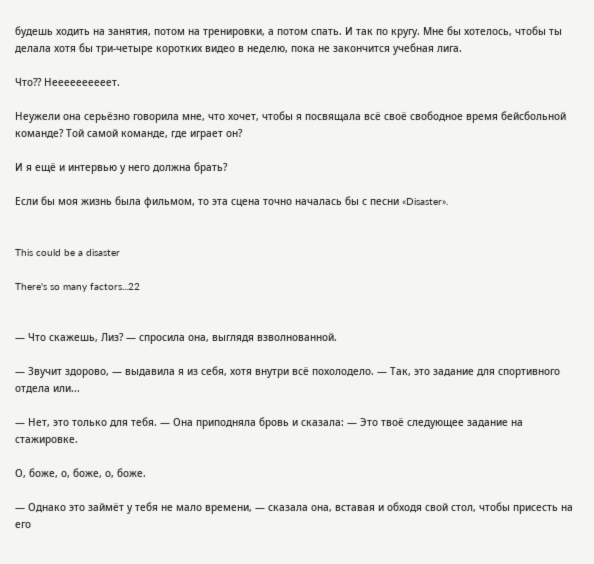будешь ходить на занятия, потом на тренировки, а потом спать. И так по кругу. Мне бы хотелось, чтобы ты делала хотя бы три-четыре коротких видео в неделю, пока не закончится учебная лига.

Что?? Неееееееееет.

Неужели она серьёзно говорила мне, что хочет, чтобы я посвящала всё своё свободное время бейсбольной команде? Той самой команде, где играет он?

И я ещё и интервью у него должна брать?

Если бы моя жизнь была фильмом, то эта сцена точно началась бы с песни «Disaster».


This could be a disaster

There's so many factors...22


— Что скажешь, Лиз? — спросила она, выглядя взволнованной.

— Звучит здорово, — выдавила я из себя, хотя внутри всё похолодело. — Так, это задание для спортивного отдела или...

— Нет, это только для тебя. — Она приподняла бровь и сказала: — Это твоё следующее задание на стажировке.

О, боже, о, боже, о, боже.

— Однако это займёт у тебя не мало времени, — сказала она, вставая и обходя свой стол, чтобы присесть на его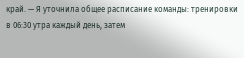край. — Я уточнила общее расписание команды: тренировки в 06:30 утра каждый день, затем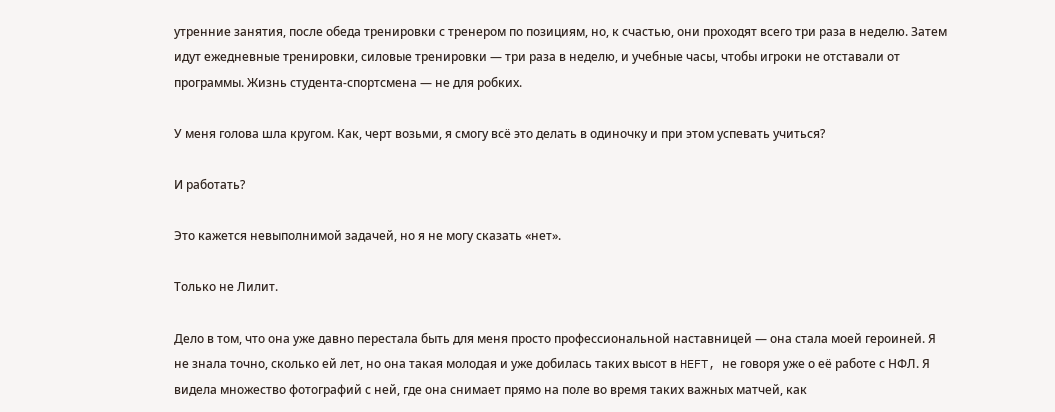утренние занятия, после обеда тренировки с тренером по позициям, но, к счастью, они проходят всего три раза в неделю. Затем идут ежедневные тренировки, силовые тренировки — три раза в неделю, и учебные часы, чтобы игроки не отставали от программы. Жизнь студента-спортсмена — не для робких.

У меня голова шла кругом. Как, черт возьми, я смогу всё это делать в одиночку и при этом успевать учиться?

И работать?

Это кажется невыполнимой задачей, но я не могу сказать «нет».

Только не Лилит.

Дело в том, что она уже давно перестала быть для меня просто профессиональной наставницей — она стала моей героиней. Я не знала точно, сколько ей лет, но она такая молодая и уже добилась таких высот в HEFT, не говоря уже о её работе с НФЛ. Я видела множество фотографий с ней, где она снимает прямо на поле во время таких важных матчей, как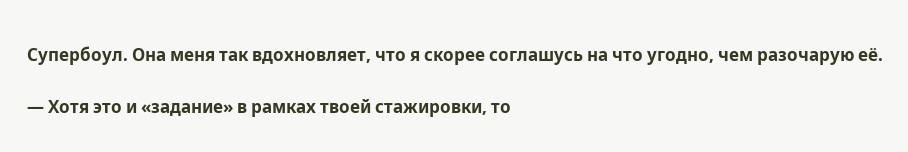Супербоул. Она меня так вдохновляет, что я скорее соглашусь на что угодно, чем разочарую её.

— Хотя это и «задание» в рамках твоей стажировки, то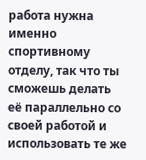работа нужна именно спортивному отделу, так что ты сможешь делать её параллельно со своей работой и использовать те же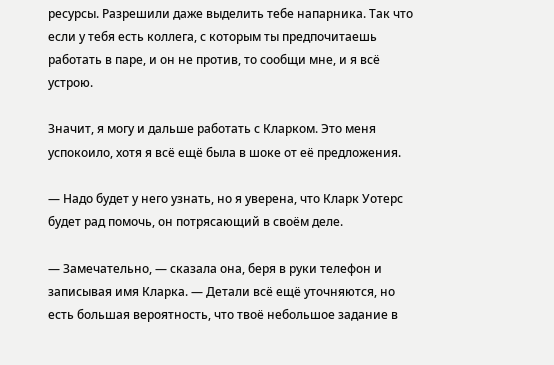ресурсы. Разрешили даже выделить тебе напарника. Так что если у тебя есть коллега, с которым ты предпочитаешь работать в паре, и он не против, то сообщи мне, и я всё устрою.

Значит, я могу и дальше работать с Кларком. Это меня успокоило, хотя я всё ещё была в шоке от её предложения.

— Надо будет у него узнать, но я уверена, что Кларк Уотерс будет рад помочь, он потрясающий в своём деле.

— Замечательно, — сказала она, беря в руки телефон и записывая имя Кларка. — Детали всё ещё уточняются, но есть большая вероятность, что твоё небольшое задание в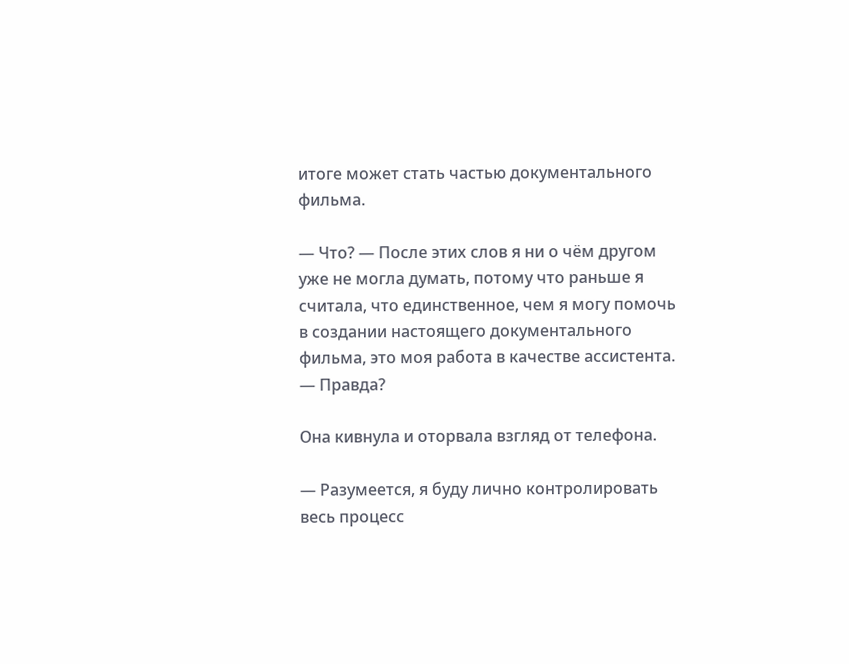итоге может стать частью документального фильма.

— Что? — После этих слов я ни о чём другом уже не могла думать, потому что раньше я считала, что единственное, чем я могу помочь в создании настоящего документального фильма, это моя работа в качестве ассистента. — Правда?

Она кивнула и оторвала взгляд от телефона.

— Разумеется, я буду лично контролировать весь процесс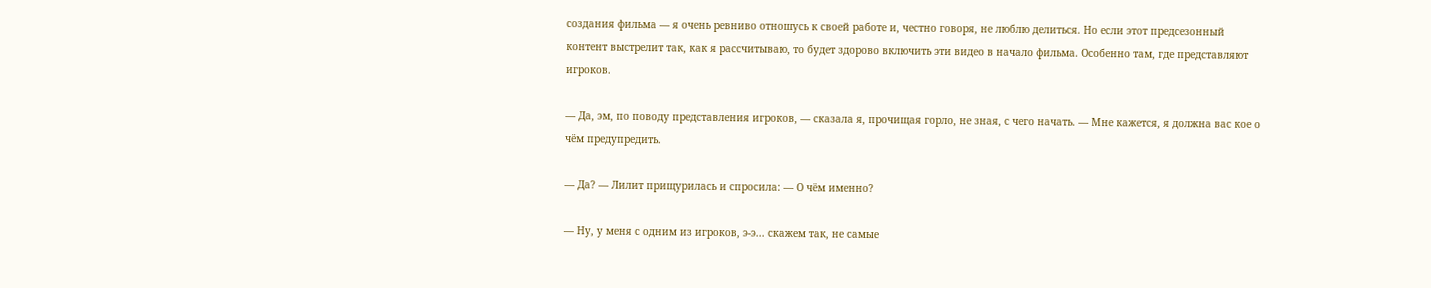создания фильма — я очень ревниво отношусь к своей работе и, честно говоря, не люблю делиться. Но если этот предсезонный контент выстрелит так, как я рассчитываю, то будет здорово включить эти видео в начало фильма. Особенно там, где представляют игроков.

— Да, эм, по поводу представления игроков, — сказала я, прочищая горло, не зная, с чего начать. — Мне кажется, я должна вас кое о чём предупредить.

— Да? — Лилит прищурилась и спросила: — О чём именно?

— Ну, у меня с одним из игроков, э-э... скажем так, не самые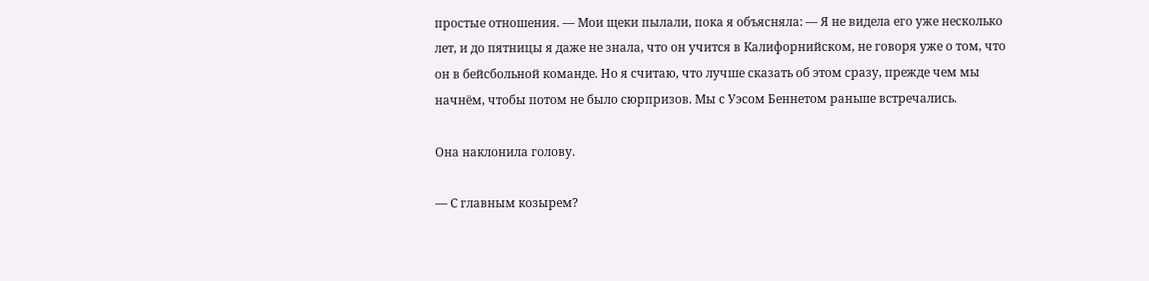простые отношения. — Мои щеки пылали, пока я объясняла: — Я не видела его уже несколько лет, и до пятницы я даже не знала, что он учится в Калифорнийском, не говоря уже о том, что он в бейсбольной команде. Но я считаю, что лучше сказать об этом сразу, прежде чем мы начнём, чтобы потом не было сюрпризов. Мы с Уэсом Беннетом раньше встречались.

Она наклонила голову.

— С главным козырем?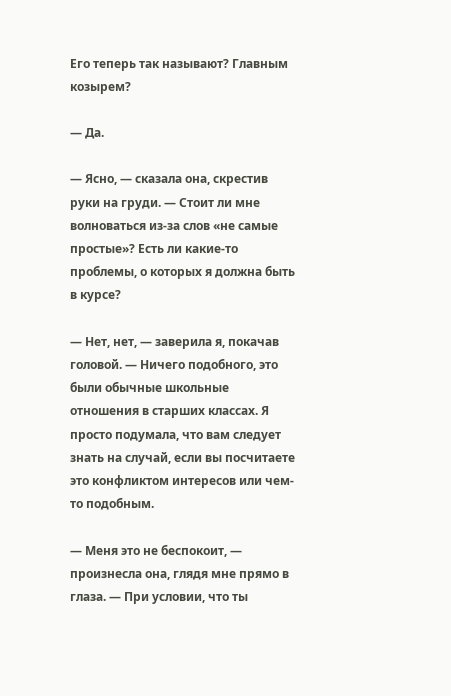Его теперь так называют? Главным козырем?

— Да.

— Ясно, — сказала она, скрестив руки на груди. — Стоит ли мне волноваться из-за слов «не самые простые»? Есть ли какие-то проблемы, о которых я должна быть в курсе?

— Нет, нет, — заверила я, покачав головой. — Ничего подобного, это были обычные школьные отношения в старших классах. Я просто подумала, что вам следует знать на случай, если вы посчитаете это конфликтом интересов или чем-то подобным.

— Меня это не беспокоит, — произнесла она, глядя мне прямо в глаза. — При условии, что ты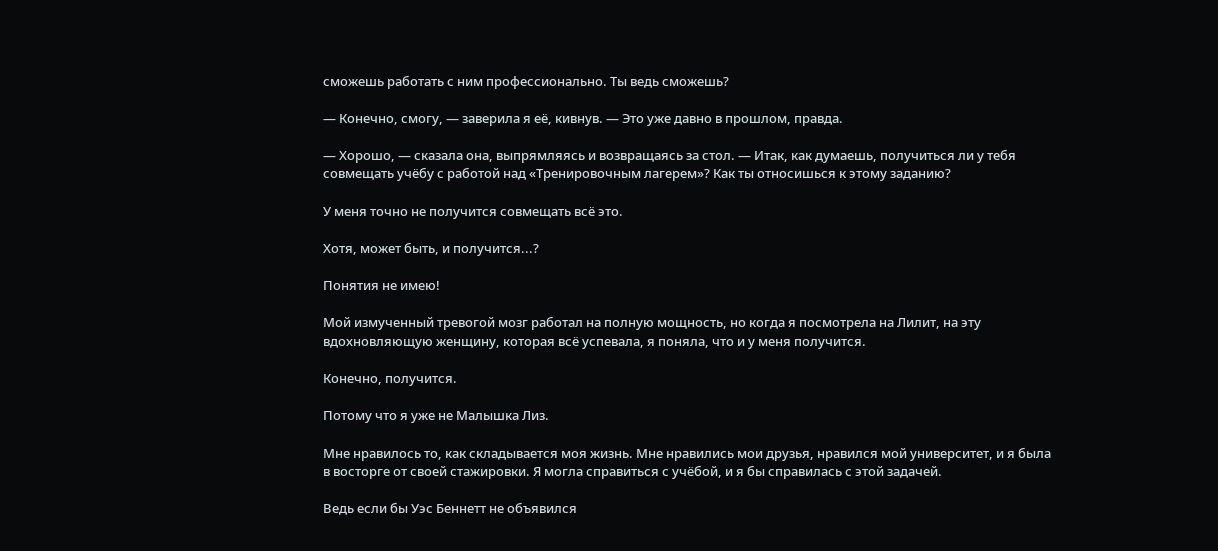сможешь работать с ним профессионально. Ты ведь сможешь?

— Конечно, смогу, — заверила я её, кивнув. — Это уже давно в прошлом, правда.

— Хорошо, — сказала она, выпрямляясь и возвращаясь за стол. — Итак, как думаешь, получиться ли у тебя совмещать учёбу с работой над «Тренировочным лагерем»? Как ты относишься к этому заданию?

У меня точно не получится совмещать всё это.

Хотя, может быть, и получится...?

Понятия не имею!

Мой измученный тревогой мозг работал на полную мощность, но когда я посмотрела на Лилит, на эту вдохновляющую женщину, которая всё успевала, я поняла, что и у меня получится.

Конечно, получится.

Потому что я уже не Малышка Лиз.

Мне нравилось то, как складывается моя жизнь. Мне нравились мои друзья, нравился мой университет, и я была в восторге от своей стажировки. Я могла справиться с учёбой, и я бы справилась с этой задачей.

Ведь если бы Уэс Беннетт не объявился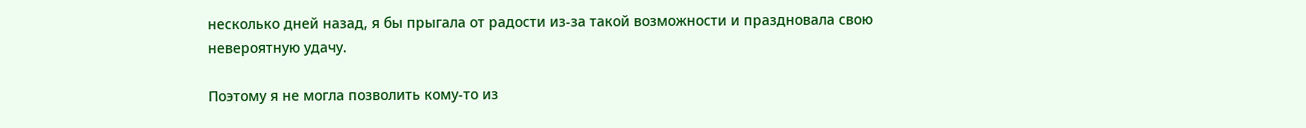несколько дней назад, я бы прыгала от радости из-за такой возможности и праздновала свою невероятную удачу.

Поэтому я не могла позволить кому-то из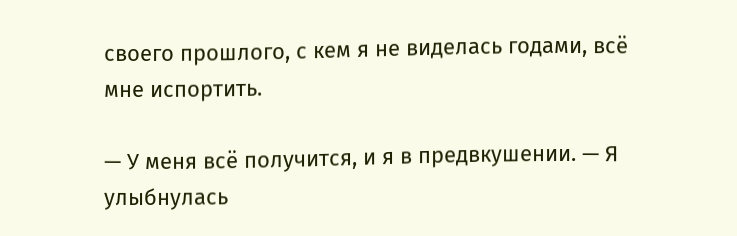своего прошлого, с кем я не виделась годами, всё мне испортить.

— У меня всё получится, и я в предвкушении. — Я улыбнулась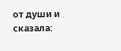от души и сказала: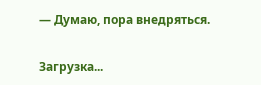— Думаю, пора внедряться.

Загрузка...